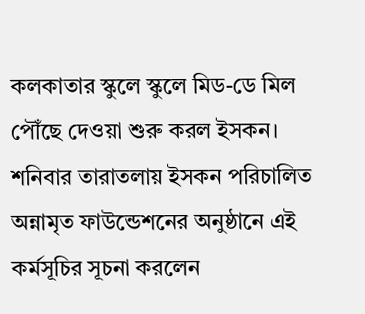কলকাতার স্কুলে স্কুলে মিড-ডে মিল পৌঁছে দেওয়া শুরু করল ইসকন। শনিবার তারাতলায় ইসকন পরিচালিত অন্নামৃত ফাউন্ডেশনের অনুষ্ঠানে এই কর্মসূচির সূচনা করলেন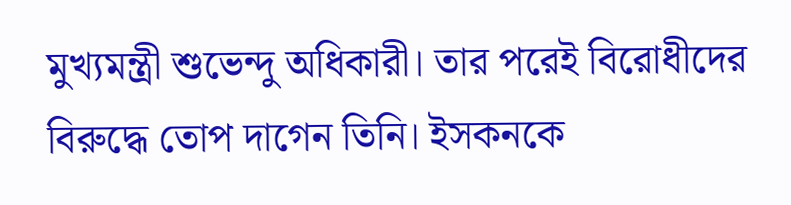মুখ্যমন্ত্রী শুভেন্দু অধিকারী। তার পরেই বিরোধীদের বিরুদ্ধে তোপ দাগেন তিনি। ইসকনকে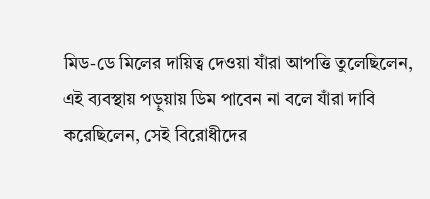মিড-ডে মিলের দায়িত্ব দেওয়া যাঁরা আপত্তি তুলেছিলেন, এই ব্যবস্থায় পড়ুয়ায় ডিম পাবেন না বলে যাঁরা দাবি করেছিলেন, সেই বিরোধীদের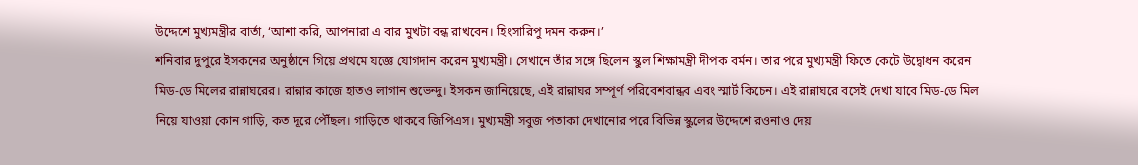উদ্দেশে মুখ্যমন্ত্রীর বার্তা, ‘আশা করি, আপনারা এ বার মুখটা বন্ধ রাখবেন। হিংসারিপু দমন করুন।’
শনিবার দুপুরে ইসকনের অনুষ্ঠানে গিয়ে প্রথমে যজ্ঞে যোগদান করেন মুখ্যমন্ত্রী। সেখানে তাঁর সঙ্গে ছিলেন স্কুল শিক্ষামন্ত্রী দীপক বর্মন। তার পরে মুখ্যমন্ত্রী ফিতে কেটে উদ্বোধন করেন মিড-ডে মিলের রান্নাঘরের। রান্নার কাজে হাতও লাগান শুভেন্দু। ইসকন জানিয়েছে, এই রান্নাঘর সম্পূর্ণ পরিবেশবান্ধব এবং স্মার্ট কিচেন। এই রান্নাঘরে বসেই দেখা যাবে মিড-ডে মিল নিয়ে যাওয়া কোন গাড়ি, কত দূরে পৌঁছল। গাড়িতে থাকবে জিপিএস। মুখ্যমন্ত্রী সবুজ পতাকা দেখানোর পরে বিভিন্ন স্কুলের উদ্দেশে রওনাও দেয়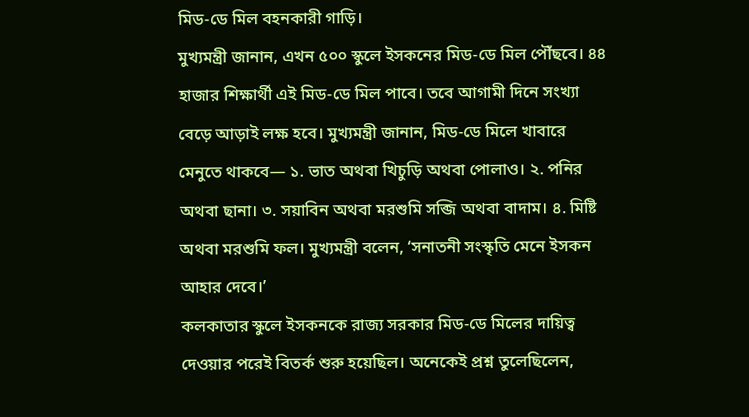মিড-ডে মিল বহনকারী গাড়ি।
মুখ্যমন্ত্রী জানান, এখন ৫০০ স্কুলে ইসকনের মিড-ডে মিল পৌঁছবে। ৪৪ হাজার শিক্ষার্থী এই মিড-ডে মিল পাবে। তবে আগামী দিনে সংখ্যা বেড়ে আড়াই লক্ষ হবে। মুখ্যমন্ত্রী জানান, মিড-ডে মিলে খাবারে মেনুতে থাকবে— ১. ভাত অথবা খিচুড়ি অথবা পোলাও। ২. পনির অথবা ছানা। ৩. সয়াবিন অথবা মরশুমি সব্জি অথবা বাদাম। ৪. মিষ্টি অথবা মরশুমি ফল। মুখ্যমন্ত্রী বলেন, ‘সনাতনী সংস্কৃতি মেনে ইসকন আহার দেবে।’
কলকাতার স্কুলে ইসকনকে রাজ্য সরকার মিড-ডে মিলের দায়িত্ব দেওয়ার পরেই বিতর্ক শুরু হয়েছিল। অনেকেই প্রশ্ন তুলেছিলেন,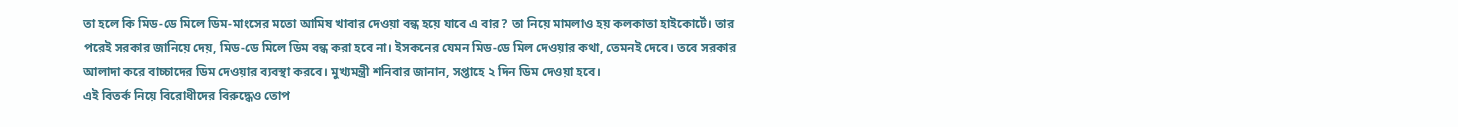তা হলে কি মিড-ডে মিলে ডিম-মাংসের মতো আমিষ খাবার দেওয়া বন্ধ হয়ে যাবে এ বার? তা নিয়ে মামলাও হয় কলকাতা হাইকোর্টে। তার পরেই সরকার জানিয়ে দেয়, মিড-ডে মিলে ডিম বন্ধ করা হবে না। ইসকনের যেমন মিড-ডে মিল দেওয়ার কথা, তেমনই দেবে। তবে সরকার আলাদা করে বাচ্চাদের ডিম দেওয়ার ব্যবস্থা করবে। মুখ্যমন্ত্রী শনিবার জানান, সপ্তাহে ২ দিন ডিম দেওয়া হবে।
এই বিতর্ক নিয়ে বিরোধীদের বিরুদ্ধেও তোপ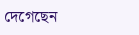দেগেছেন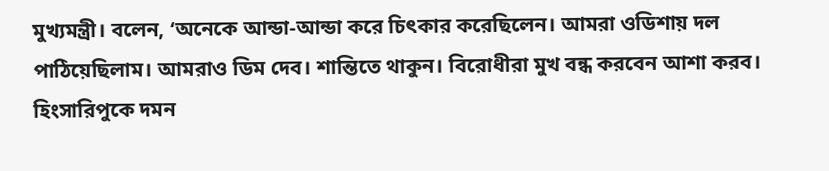মুখ্যমন্ত্রী। বলেন, ‘অনেকে আন্ডা-আন্ডা করে চিৎকার করেছিলেন। আমরা ওডিশায় দল পাঠিয়েছিলাম। আমরাও ডিম দেব। শান্তিতে থাকুন। বিরোধীরা মুখ বন্ধ করবেন আশা করব। হিংসারিপুকে দমন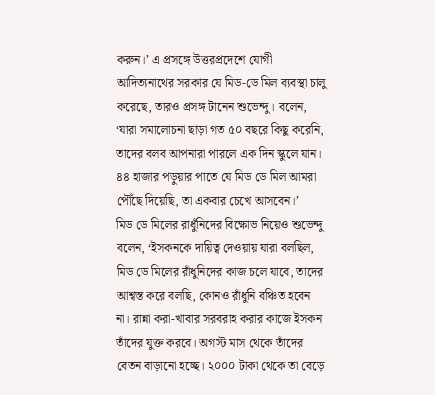করুন।’ এ প্রসঙ্গে উত্তরপ্রদেশে যোগী আদিত্যনাথের সরকার যে মিড-ডে মিল ব্যবস্থা চালু করেছে, তারও প্রসঙ্গ টানেন শুভেন্দু। বলেন, ‘যারা সমালোচনা ছাড়া গত ৫০ বছরে কিছু করেনি, তাদের বলব আপনারা পারলে এক দিন স্কুলে যান। ৪৪ হাজার পড়ুয়ার পাতে যে মিড ডে মিল আমরা পৌঁছে দিয়েছি, তা একবার চেখে আসবেন।’
মিড ডে মিলের রাধুঁনিদের বিক্ষোভ নিয়েও শুভেন্দু বলেন, ‘ইসকনকে দায়িত্ব দেওয়ায় যারা বলছিল, মিড ডে মিলের রাঁধুনিদের কাজ চলে যাবে, তাদের আশ্বস্ত করে বলছি, কোনও রাঁধুনি বঞ্চিত হবেন না। রান্না করা-খাবার সরবরাহ করার কাজে ইসকন তাঁদের যুক্ত করবে। অগস্ট মাস থেকে তাঁদের বেতন বাড়ানো হচ্ছে। ২০০০ টাকা থেকে তা বেড়ে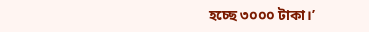হচ্ছে ৩০০০ টাকা।’